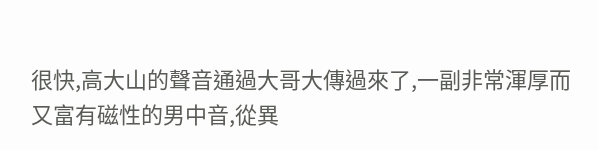很快,高大山的聲音通過大哥大傳過來了,一副非常渾厚而又富有磁性的男中音,從異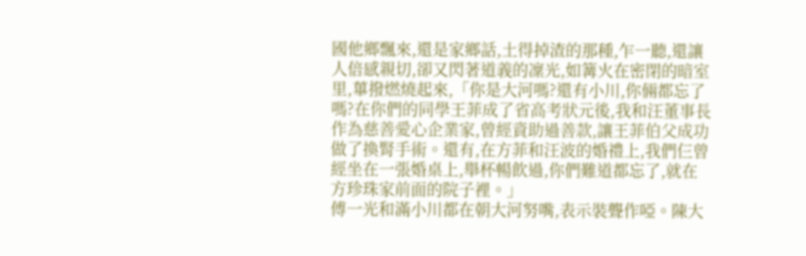國他鄉飄來,還是家鄉話,土得掉渣的那種,乍一聽,還讓人倍感親切,卻又閃著道義的凜光,如篝火在密閉的暗室里,蓽撥燃燒起來,「你是大河嗎?還有小川,你倆都忘了嗎?在你們的同學王菲成了省高考狀元後,我和汪董事長作為慈善愛心企業家,曾經資助過善款,讓王菲伯父成功做了換腎手術。還有,在方菲和汪波的婚禮上,我們仨曾經坐在一張婚桌上,舉杯暢飲過,你們難道都忘了,就在方珍珠家前面的院子裡。」
傅一光和滿小川都在朝大河努嘴,表示裝聾作啞。陳大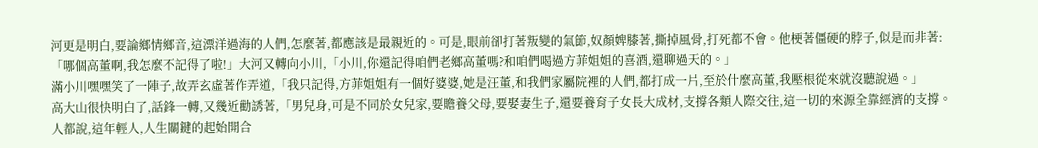河更是明白,要論鄉情鄉音,這漂洋過海的人們,怎麼著,都應該是最親近的。可是,眼前卻打著叛變的氣節,奴顏婢膝著,撕掉風骨,打死都不會。他梗著僵硬的脖子,似是而非著:「哪個高董啊,我怎麼不記得了啦!」大河又轉向小川,「小川,你還記得咱們老鄉高董嗎?和咱們喝過方菲姐姐的喜酒,還聊過天的。」
滿小川嘿嘿笑了一陣子,故弄玄虛著作弄道,「我只記得,方菲姐姐有一個好婆婆,她是汪董,和我們家屬院裡的人們,都打成一片,至於什麼高董,我壓根從來就沒聽說過。」
高大山很快明白了,話鋒一轉,又幾近勸誘著,「男兒身,可是不同於女兒家,要贍養父母,要娶妻生子,還要養育子女長大成材,支撐各類人際交往,這一切的來源全靠經濟的支撐。人都說,這年輕人,人生關鍵的起始開合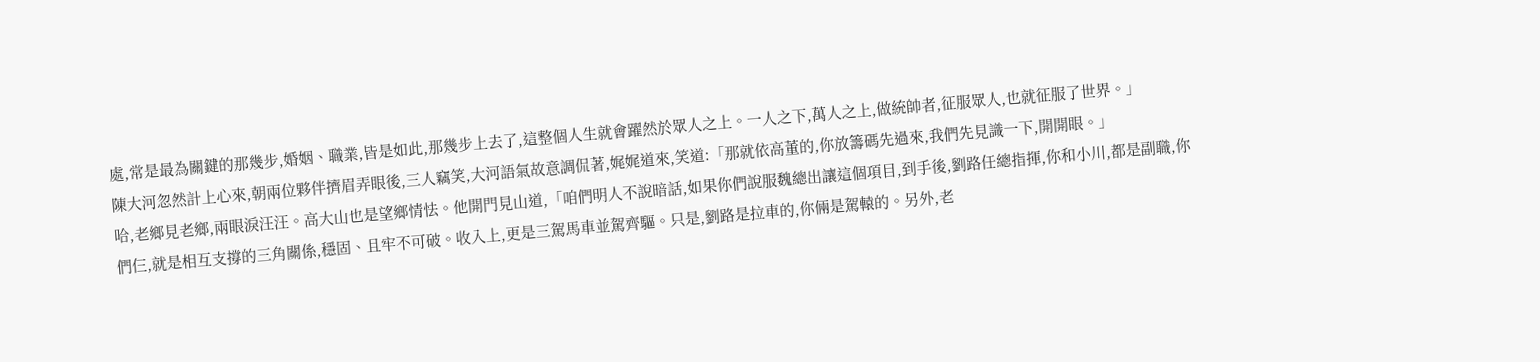處,常是最為關鍵的那幾步,婚姻、職業,皆是如此,那幾步上去了,這整個人生就會躍然於眾人之上。一人之下,萬人之上,做統帥者,征服眾人,也就征服了世界。」
陳大河忽然計上心來,朝兩位夥伴擠眉弄眼後,三人竊笑,大河語氣故意調侃著,娓娓道來,笑道:「那就依高董的,你放籌碼先過來,我們先見識一下,開開眼。」
哈,老鄉見老鄉,兩眼淚汪汪。高大山也是望鄉情怯。他開門見山道,「咱們明人不說暗話,如果你們說服魏總出讓這個項目,到手後,劉路任總指揮,你和小川,都是副職,你們仨,就是相互支撐的三角關係,穩固、且牢不可破。收入上,更是三駕馬車並駕齊驅。只是,劉路是拉車的,你倆是駕轅的。另外,老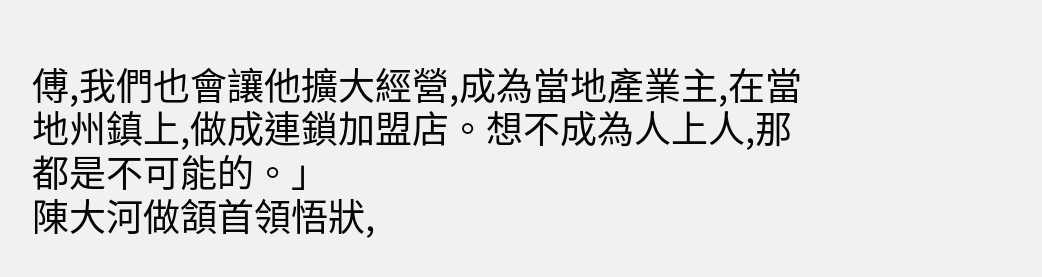傅,我們也會讓他擴大經營,成為當地產業主,在當地州鎮上,做成連鎖加盟店。想不成為人上人,那都是不可能的。」
陳大河做頷首領悟狀,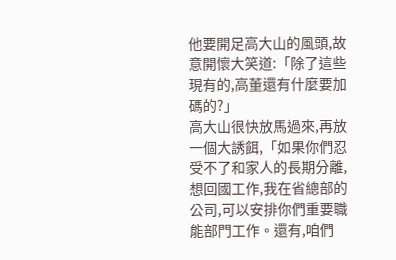他要開足高大山的風頭,故意開懷大笑道:「除了這些現有的,高董還有什麼要加碼的?」
高大山很快放馬過來,再放一個大誘餌,「如果你們忍受不了和家人的長期分離,想回國工作,我在省總部的公司,可以安排你們重要職能部門工作。還有,咱們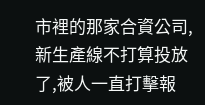市裡的那家合資公司,新生產線不打算投放了,被人一直打擊報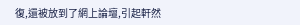復,還被放到了網上論壇,引起軒然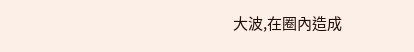大波,在圈內造成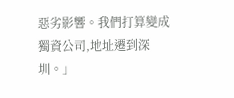惡劣影響。我們打算變成獨資公司,地址遷到深圳。」